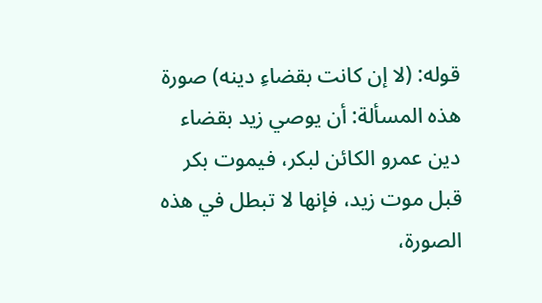قوله: (لا إن كانت بقضاءِ دينه) صورة هذه المسألة: أن يوصي زيد بقضاء دين عمرو الكائن لبكر، فيموت بكر قبل موت زيد، فإنها لا تبطل في هذه الصورة،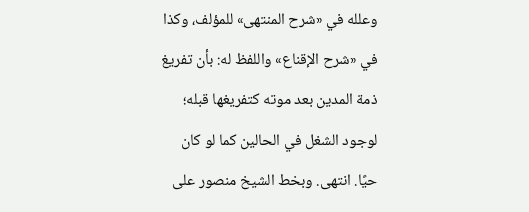وعلله في «شرح المنتهى» للمؤلف، وكذا في «شرح الإقناع» واللفظ له: بأن تفريغ ذمة المدين بعد موته كتفريغها قبله؛ لوجود الشغل في الحالين كما لو كان حيًا. انتهى. وبخط الشيخ منصور على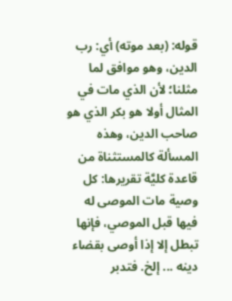قوله: (بعد موته) أي: رب الدين، وهو موافق لما مثلنا؛ لأن الذي مات في المثال أولا هو بكر الذي هو صاحب الدين، وهذه المسألة كالمستثناة من قاعدة كليَّة تقريرها: كل وصية مات الموصى له فيها قبل الموصي، فإنها تبطل إلا إذا أوصى بقضاء دينه ... إلخ. فتدبر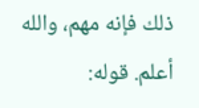ذلك فإنه مهم، والله أعلم. قوله: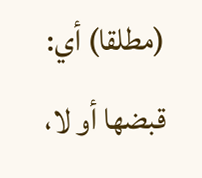(مطلقا) أي: قبضها أو لا،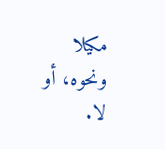مكيلا ونحوه، أو لا.